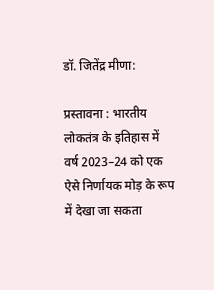डॉ. जितेंद्र मीणा:

प्रस्तावना : भारतीय लोकतंत्र के इतिहास में वर्ष 2023–24 को एक ऐसे निर्णायक मोड़ के रूप में देखा जा सकता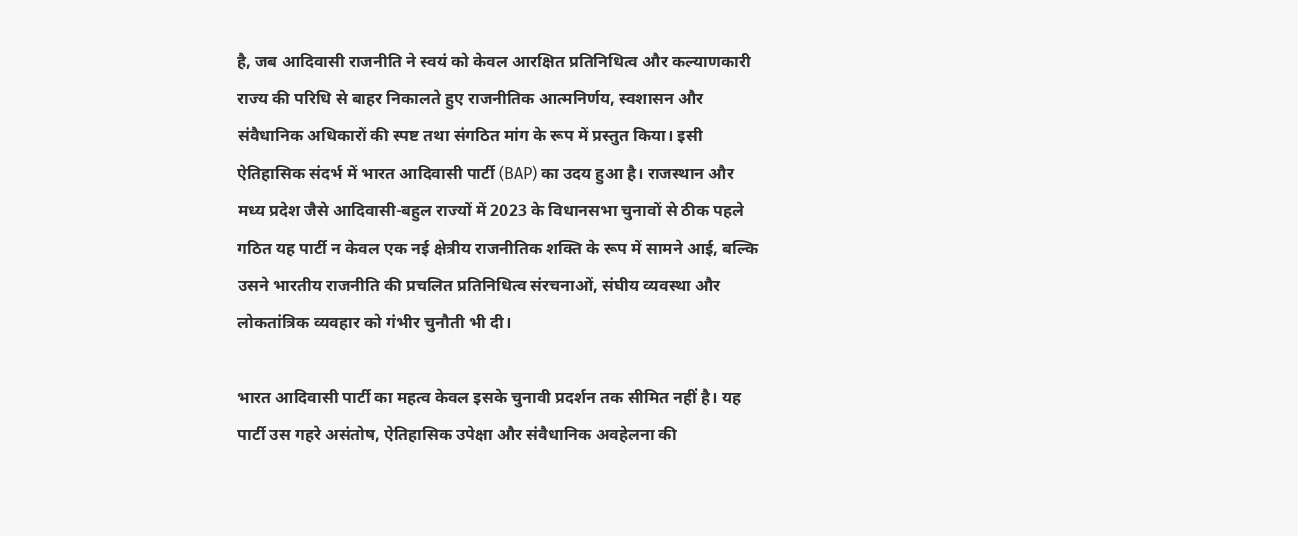है, जब आदिवासी राजनीति ने स्वयं को केवल आरक्षित प्रतिनिधित्व और कल्याणकारी राज्य की परिधि से बाहर निकालते हुए राजनीतिक आत्मनिर्णय, स्वशासन और संवैधानिक अधिकारों की स्पष्ट तथा संगठित मांग के रूप में प्रस्तुत किया। इसी ऐतिहासिक संदर्भ में भारत आदिवासी पार्टी (BAP) का उदय हुआ है। राजस्थान और मध्य प्रदेश जैसे आदिवासी-बहुल राज्यों में 2023 के विधानसभा चुनावों से ठीक पहले गठित यह पार्टी न केवल एक नई क्षेत्रीय राजनीतिक शक्ति के रूप में सामने आई, बल्कि उसने भारतीय राजनीति की प्रचलित प्रतिनिधित्व संरचनाओं, संघीय व्यवस्था और लोकतांत्रिक व्यवहार को गंभीर चुनौती भी दी।

भारत आदिवासी पार्टी का महत्व केवल इसके चुनावी प्रदर्शन तक सीमित नहीं है। यह पार्टी उस गहरे असंतोष, ऐतिहासिक उपेक्षा और संवैधानिक अवहेलना की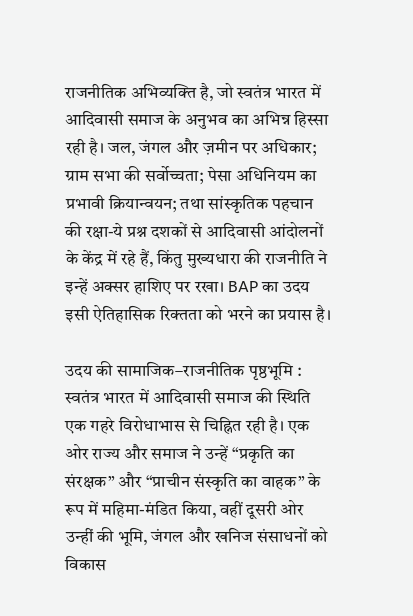राजनीतिक अभिव्यक्ति है, जो स्वतंत्र भारत में आदिवासी समाज के अनुभव का अभिन्न हिस्सा रही है। जल, जंगल और ज़मीन पर अधिकार; ग्राम सभा की सर्वोच्चता; पेसा अधिनियम का प्रभावी क्रियान्वयन; तथा सांस्कृतिक पहचान की रक्षा-ये प्रश्न दशकों से आदिवासी आंदोलनों के केंद्र में रहे हैं, किंतु मुख्यधारा की राजनीति ने इन्हें अक्सर हाशिए पर रखा। BAP का उदय इसी ऐतिहासिक रिक्तता को भरने का प्रयास है।

उदय की सामाजिक–राजनीतिक पृष्ठभूमि : स्वतंत्र भारत में आदिवासी समाज की स्थिति एक गहरे विरोधाभास से चिह्नित रही है। एक ओर राज्य और समाज ने उन्हें “प्रकृति का संरक्षक” और “प्राचीन संस्कृति का वाहक” के रूप में महिमा-मंडित किया, वहीं दूसरी ओर उन्हीं की भूमि, जंगल और खनिज संसाधनों को विकास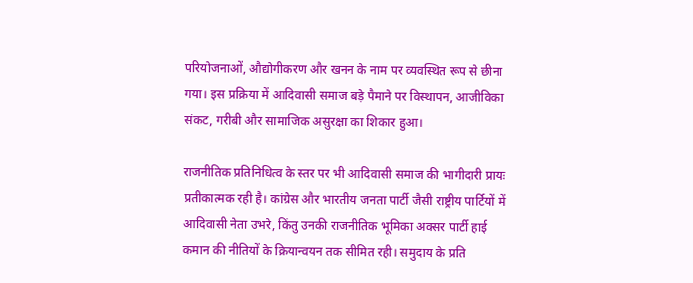परियोजनाओं, औद्योगीकरण और खनन के नाम पर व्यवस्थित रूप से छीना गया। इस प्रक्रिया में आदिवासी समाज बड़े पैमाने पर विस्थापन, आजीविका संकट, गरीबी और सामाजिक असुरक्षा का शिकार हुआ।

राजनीतिक प्रतिनिधित्व के स्तर पर भी आदिवासी समाज की भागीदारी प्रायः प्रतीकात्मक रही है। कांग्रेस और भारतीय जनता पार्टी जैसी राष्ट्रीय पार्टियों में आदिवासी नेता उभरे, किंतु उनकी राजनीतिक भूमिका अक्सर पार्टी हाई कमान की नीतियों के क्रियान्वयन तक सीमित रही। समुदाय के प्रति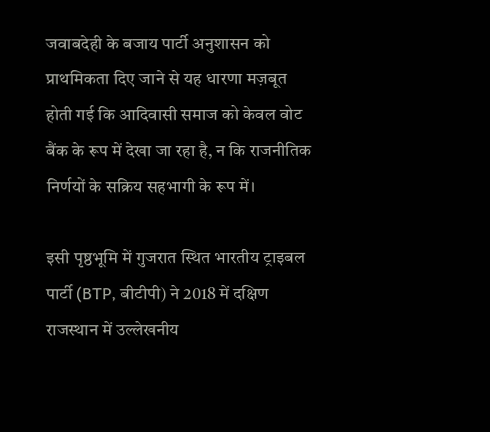जवाबदेही के बजाय पार्टी अनुशासन को प्राथमिकता दिए जाने से यह धारणा मज़बूत होती गई कि आदिवासी समाज को केवल वोट बैंक के रूप में देखा जा रहा है, न कि राजनीतिक निर्णयों के सक्रिय सहभागी के रूप में।

इसी पृष्ठभूमि में गुजरात स्थित भारतीय ट्राइबल पार्टी (BTP, बीटीपी) ने 2018 में दक्षिण राजस्थान में उल्लेखनीय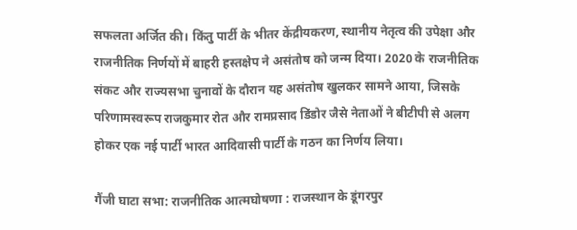सफलता अर्जित की। किंतु पार्टी के भीतर केंद्रीयकरण, स्थानीय नेतृत्व की उपेक्षा और राजनीतिक निर्णयों में बाहरी हस्तक्षेप ने असंतोष को जन्म दिया। 2020 के राजनीतिक संकट और राज्यसभा चुनावों के दौरान यह असंतोष खुलकर सामने आया, जिसके परिणामस्वरूप राजकुमार रोत और रामप्रसाद डिंडोर जैसे नेताओं ने बीटीपी से अलग होकर एक नई पार्टी भारत आदिवासी पार्टी के गठन का निर्णय लिया।

गैंजी घाटा सभा: राजनीतिक आत्मघोषणा : राजस्थान के डूंगरपुर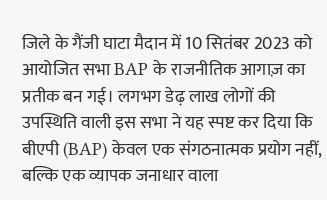जिले के गैंजी घाटा मैदान में 10 सितंबर 2023 को आयोजित सभा BAP के राजनीतिक आगाज़ का प्रतीक बन गई। लगभग डेढ़ लाख लोगों की उपस्थिति वाली इस सभा ने यह स्पष्ट कर दिया कि बीएपी (BAP) केवल एक संगठनात्मक प्रयोग नहीं, बल्कि एक व्यापक जनाधार वाला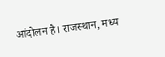आंदोलन है। राजस्थान, मध्य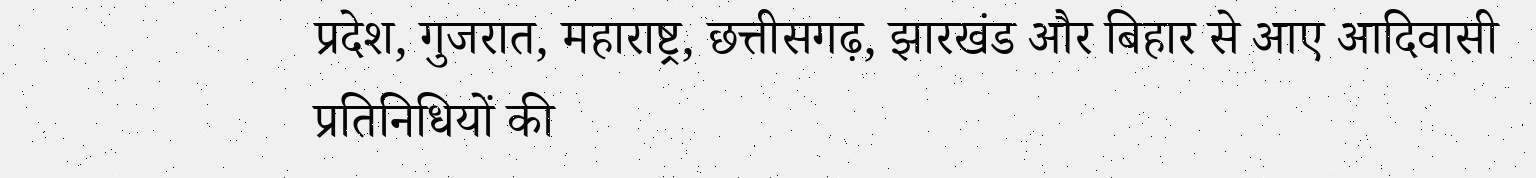प्रदेश, गुजरात, महाराष्ट्र, छत्तीसगढ़, झारखंड और बिहार से आए आदिवासी प्रतिनिधियों की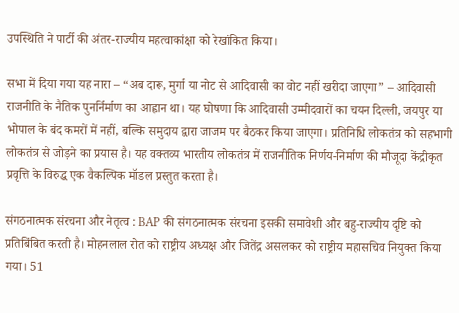उपस्थिति ने पार्टी की अंतर-राज्यीय महत्वाकांक्षा को रेखांकित किया।

सभा में दिया गया यह नारा – “अब दारू, मुर्गा या नोट से आदिवासी का वोट नहीं खरीदा जाएगा” – आदिवासी राजनीति के नैतिक पुनर्निर्माण का आह्वान था। यह घोषणा कि आदिवासी उम्मीदवारों का चयन दिल्ली, जयपुर या भोपाल के बंद कमरों में नहीं, बल्कि समुदाय द्वारा जाजम पर बैठकर किया जाएगा। प्रतिनिधि लोकतंत्र को सहभागी लोकतंत्र से जोड़ने का प्रयास है। यह वक्तव्य भारतीय लोकतंत्र में राजनीतिक निर्णय-निर्माण की मौजूदा केंद्रीकृत प्रवृत्ति के विरुद्ध एक वैकल्पिक मॉडल प्रस्तुत करता है।

संगठनात्मक संरचना और नेतृत्व : BAP की संगठनात्मक संरचना इसकी समावेशी और बहु-राज्यीय दृष्टि को प्रतिबिंबित करती है। मोहनलाल रोत को राष्ट्रीय अध्यक्ष और जितेंद्र असलकर को राष्ट्रीय महासचिव नियुक्त किया गया। 51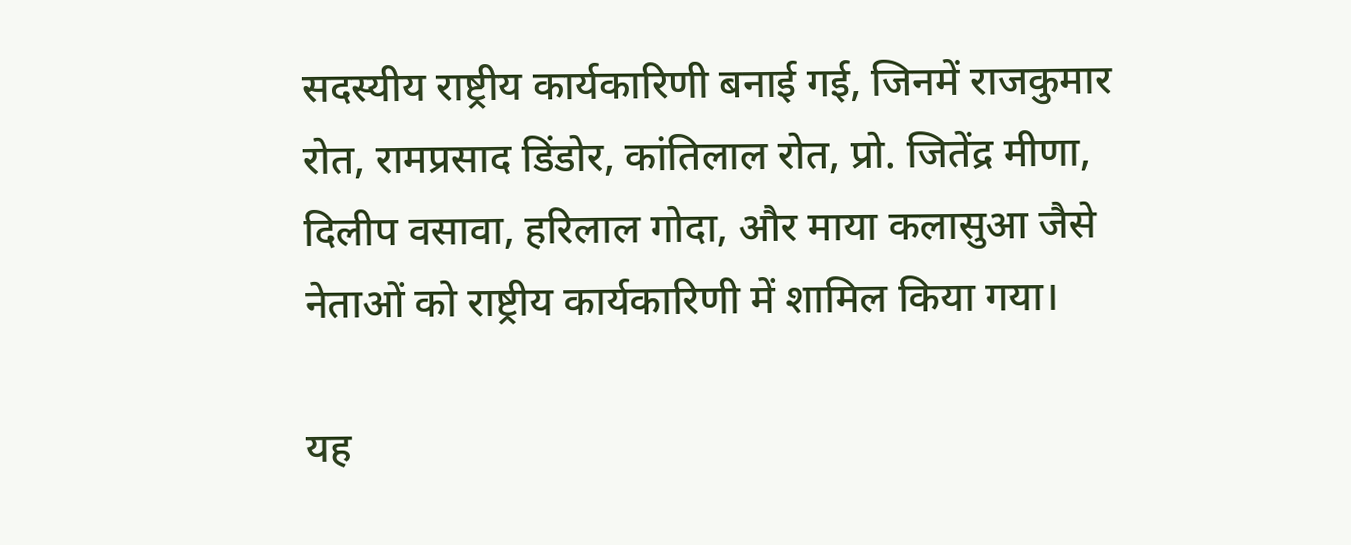सदस्यीय राष्ट्रीय कार्यकारिणी बनाई गई, जिनमें राजकुमार रोत, रामप्रसाद डिंडोर, कांतिलाल रोत, प्रो. जितेंद्र मीणा, दिलीप वसावा, हरिलाल गोदा, और माया कलासुआ जैसे नेताओं को राष्ट्रीय कार्यकारिणी में शामिल किया गया।

यह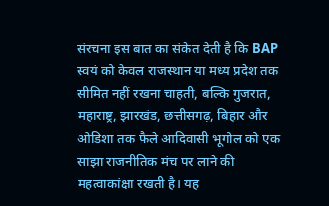संरचना इस बात का संकेत देती है कि BAP स्वयं को केवल राजस्थान या मध्य प्रदेश तक सीमित नहीं रखना चाहती, बल्कि गुजरात, महाराष्ट्र, झारखंड, छत्तीसगढ़, बिहार और ओडिशा तक फैले आदिवासी भूगोल को एक साझा राजनीतिक मंच पर लाने की महत्वाकांक्षा रखती है। यह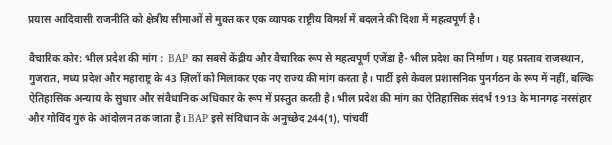प्रयास आदिवासी राजनीति को क्षेत्रीय सीमाओं से मुक्त कर एक व्यापक राष्ट्रीय विमर्श में बदलने की दिशा में महत्वपूर्ण है।

वैचारिक कोर: भील प्रदेश की मांग :  BAP का सबसे केंद्रीय और वैचारिक रूप से महत्वपूर्ण एजेंडा है- भील प्रदेश का निर्माण। यह प्रस्ताव राजस्थान, गुजरात, मध्य प्रदेश और महाराष्ट्र के 43 ज़िलों को मिलाकर एक नए राज्य की मांग करता है। पार्टी इसे केवल प्रशासनिक पुनर्गठन के रूप में नहीं, बल्कि ऐतिहासिक अन्याय के सुधार और संवैधानिक अधिकार के रूप में प्रस्तुत करती है। भील प्रदेश की मांग का ऐतिहासिक संदर्भ 1913 के मानगढ़ नरसंहार और गोविंद गुरु के आंदोलन तक जाता है। BAP इसे संविधान के अनुच्छेद 244(1), पांचवीं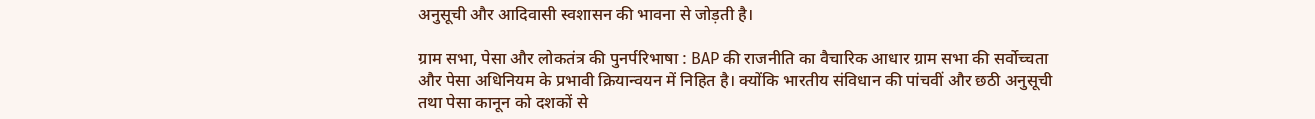अनुसूची और आदिवासी स्वशासन की भावना से जोड़ती है।

ग्राम सभा, पेसा और लोकतंत्र की पुनर्परिभाषा : BAP की राजनीति का वैचारिक आधार ग्राम सभा की सर्वोच्चता और पेसा अधिनियम के प्रभावी क्रियान्वयन में निहित है। क्योंकि भारतीय संविधान की पांचवीं और छठी अनुसूची तथा पेसा कानून को दशकों से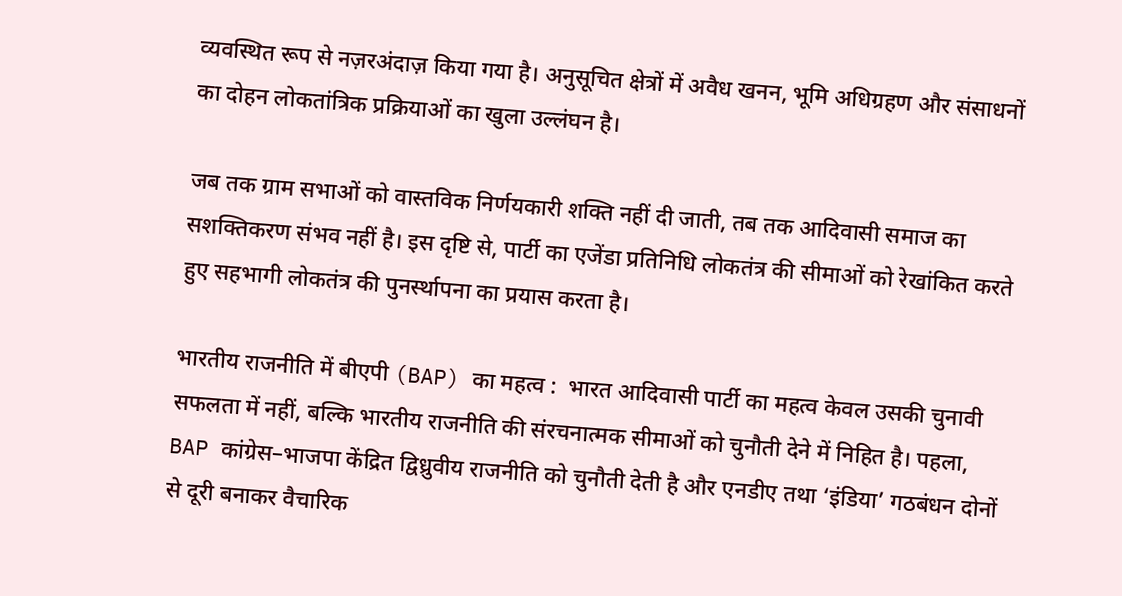व्यवस्थित रूप से नज़रअंदाज़ किया गया है। अनुसूचित क्षेत्रों में अवैध खनन, भूमि अधिग्रहण और संसाधनों का दोहन लोकतांत्रिक प्रक्रियाओं का खुला उल्लंघन है।

जब तक ग्राम सभाओं को वास्तविक निर्णयकारी शक्ति नहीं दी जाती, तब तक आदिवासी समाज का सशक्तिकरण संभव नहीं है। इस दृष्टि से, पार्टी का एजेंडा प्रतिनिधि लोकतंत्र की सीमाओं को रेखांकित करते हुए सहभागी लोकतंत्र की पुनर्स्थापना का प्रयास करता है।

भारतीय राजनीति में बीएपी (BAP) का महत्व :  भारत आदिवासी पार्टी का महत्व केवल उसकी चुनावी सफलता में नहीं, बल्कि भारतीय राजनीति की संरचनात्मक सीमाओं को चुनौती देने में निहित है। पहला, BAP कांग्रेस–भाजपा केंद्रित द्विध्रुवीय राजनीति को चुनौती देती है और एनडीए तथा ‘इंडिया’ गठबंधन दोनों से दूरी बनाकर वैचारिक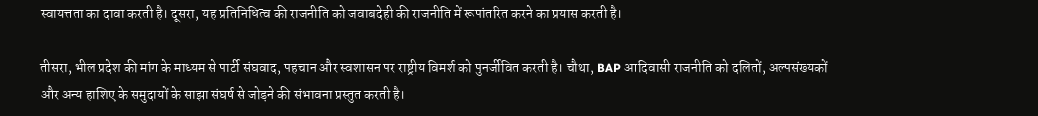स्वायत्तता का दावा करती है। दूसरा, यह प्रतिनिधित्व की राजनीति को जवाबदेही की राजनीति में रूपांतरित करने का प्रयास करती है।

तीसरा, भील प्रदेश की मांग के माध्यम से पार्टी संघवाद, पहचान और स्वशासन पर राष्ट्रीय विमर्श को पुनर्जीवित करती है। चौथा, BAP आदिवासी राजनीति को दलितों, अल्पसंख्यकों और अन्य हाशिए के समुदायों के साझा संघर्ष से जोड़ने की संभावना प्रस्तुत करती है।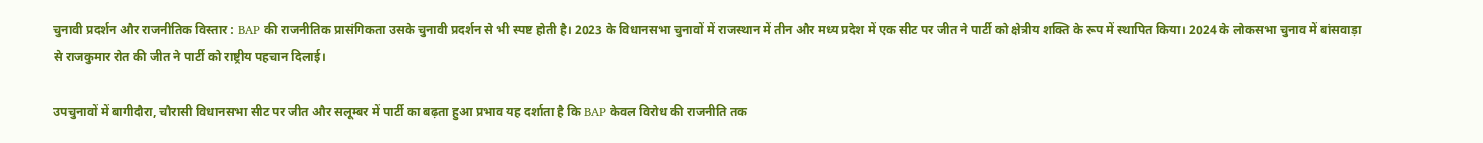चुनावी प्रदर्शन और राजनीतिक विस्तार : BAP की राजनीतिक प्रासंगिकता उसके चुनावी प्रदर्शन से भी स्पष्ट होती है। 2023 के विधानसभा चुनावों में राजस्थान में तीन और मध्य प्रदेश में एक सीट पर जीत ने पार्टी को क्षेत्रीय शक्ति के रूप में स्थापित किया। 2024 के लोकसभा चुनाव में बांसवाड़ा से राजकुमार रोत की जीत ने पार्टी को राष्ट्रीय पहचान दिलाई।

उपचुनावों में बागीदौरा, चौरासी विधानसभा सीट पर जीत और सलूम्बर में पार्टी का बढ़ता हुआ प्रभाव यह दर्शाता है कि BAP केवल विरोध की राजनीति तक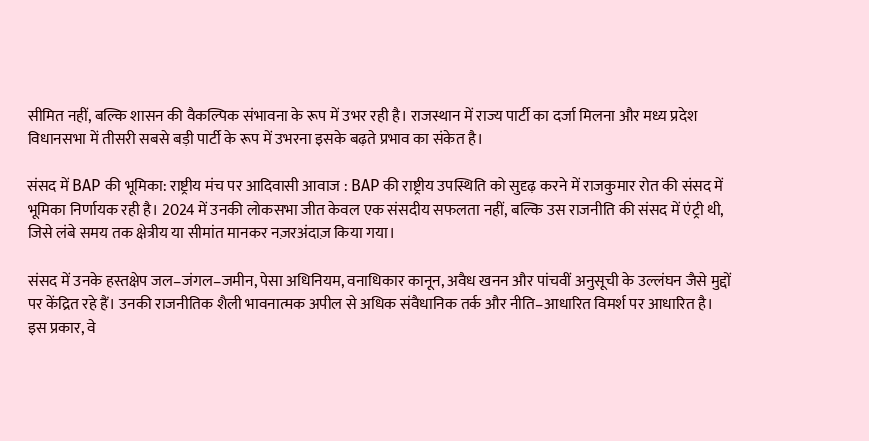सीमित नहीं, बल्कि शासन की वैकल्पिक संभावना के रूप में उभर रही है। राजस्थान में राज्य पार्टी का दर्जा मिलना और मध्य प्रदेश विधानसभा में तीसरी सबसे बड़ी पार्टी के रूप में उभरना इसके बढ़ते प्रभाव का संकेत है।

संसद में BAP की भूमिका: राष्ट्रीय मंच पर आदिवासी आवाज : BAP की राष्ट्रीय उपस्थिति को सुदृढ़ करने में राजकुमार रोत की संसद में भूमिका निर्णायक रही है। 2024 में उनकी लोकसभा जीत केवल एक संसदीय सफलता नहीं, बल्कि उस राजनीति की संसद में एंट्री थी, जिसे लंबे समय तक क्षेत्रीय या सीमांत मानकर नज़रअंदाज़ किया गया।

संसद में उनके हस्तक्षेप जल–जंगल–जमीन, पेसा अधिनियम, वनाधिकार कानून, अवैध खनन और पांचवीं अनुसूची के उल्लंघन जैसे मुद्दों पर केंद्रित रहे हैं। उनकी राजनीतिक शैली भावनात्मक अपील से अधिक संवैधानिक तर्क और नीति–आधारित विमर्श पर आधारित है। इस प्रकार, वे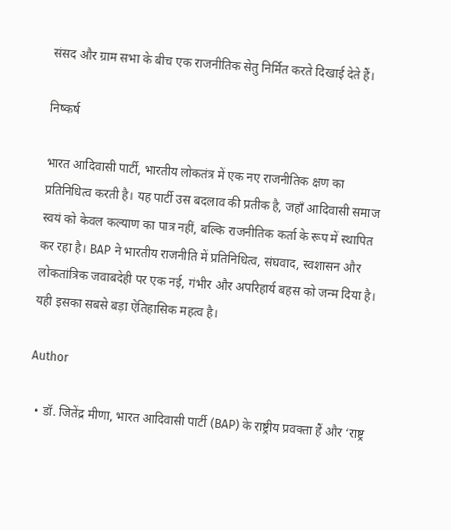संसद और ग्राम सभा के बीच एक राजनीतिक सेतु निर्मित करते दिखाई देते हैं।

निष्कर्ष

भारत आदिवासी पार्टी, भारतीय लोकतंत्र में एक नए राजनीतिक क्षण का प्रतिनिधित्व करती है। यह पार्टी उस बदलाव की प्रतीक है, जहाँ आदिवासी समाज स्वयं को केवल कल्याण का पात्र नहीं, बल्कि राजनीतिक कर्ता के रूप में स्थापित कर रहा है। BAP ने भारतीय राजनीति में प्रतिनिधित्व, संघवाद, स्वशासन और लोकतांत्रिक जवाबदेही पर एक नई, गंभीर और अपरिहार्य बहस को जन्म दिया है। यही इसका सबसे बड़ा ऐतिहासिक महत्व है।

Author

  • डॉ. जितेंद्र मीणा, भारत आदिवासी पार्टी (BAP) के राष्ट्रीय प्रवक्ता हैं और ‘राष्ट्र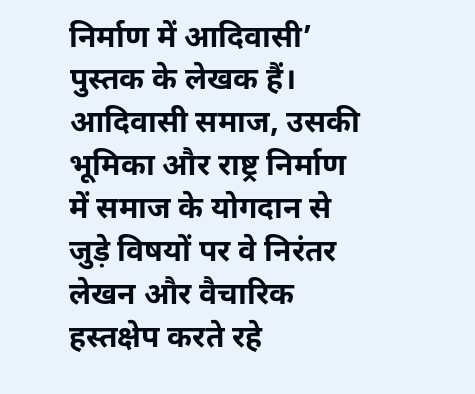निर्माण में आदिवासी’ पुस्तक के लेखक हैं। आदिवासी समाज, उसकी भूमिका और राष्ट्र निर्माण में समाज के योगदान से जुड़े विषयों पर वे निरंतर लेखन और वैचारिक हस्तक्षेप करते रहे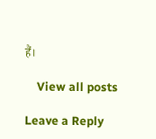हैं।

    View all posts

Leave a Reply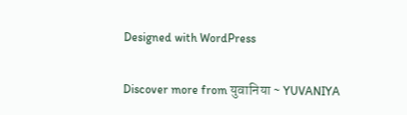Designed with WordPress

Discover more from युवानिया ~ YUVANIYA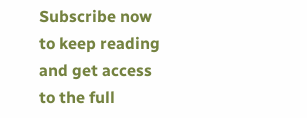Subscribe now to keep reading and get access to the full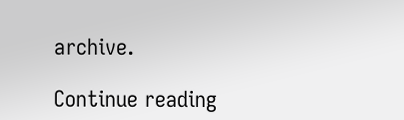archive.

Continue reading